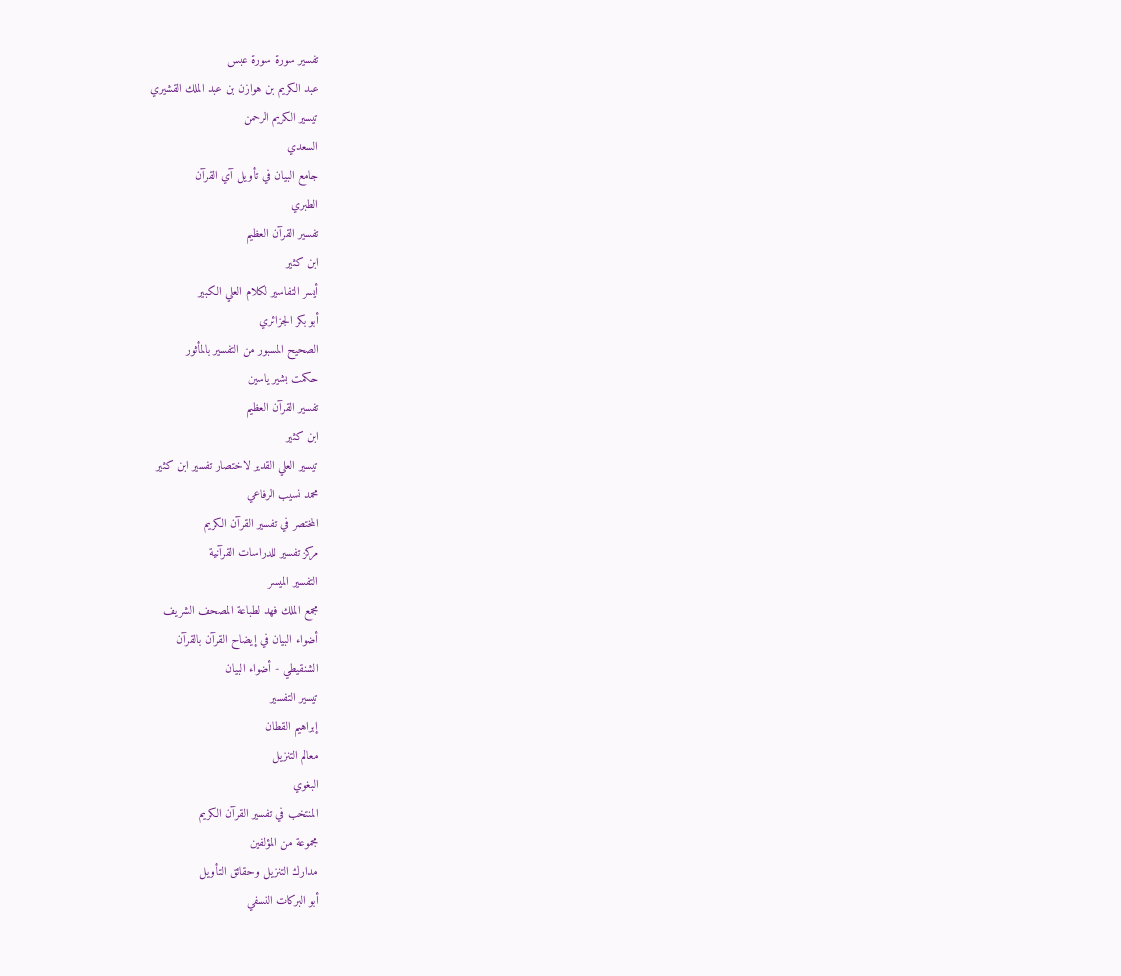تفسير سورة سورة عبس
عبد الكريم بن هوازن بن عبد الملك القشيري
تيسير الكريم الرحمن
السعدي
جامع البيان في تأويل آي القرآن
الطبري
تفسير القرآن العظيم
ابن كثير
أيسر التفاسير لكلام العلي الكبير
أبو بكر الجزائري
الصحيح المسبور من التفسير بالمأثور
حكمت بشير ياسين
تفسير القرآن العظيم
ابن كثير
تيسير العلي القدير لاختصار تفسير ابن كثير
محمد نسيب الرفاعي
المختصر في تفسير القرآن الكريم
مركز تفسير للدراسات القرآنية
التفسير الميسر
مجمع الملك فهد لطباعة المصحف الشريف
أضواء البيان في إيضاح القرآن بالقرآن
الشنقيطي - أضواء البيان
تيسير التفسير
إبراهيم القطان
معالم التنزيل
البغوي
المنتخب في تفسير القرآن الكريم
مجموعة من المؤلفين
مدارك التنزيل وحقائق التأويل
أبو البركات النسفي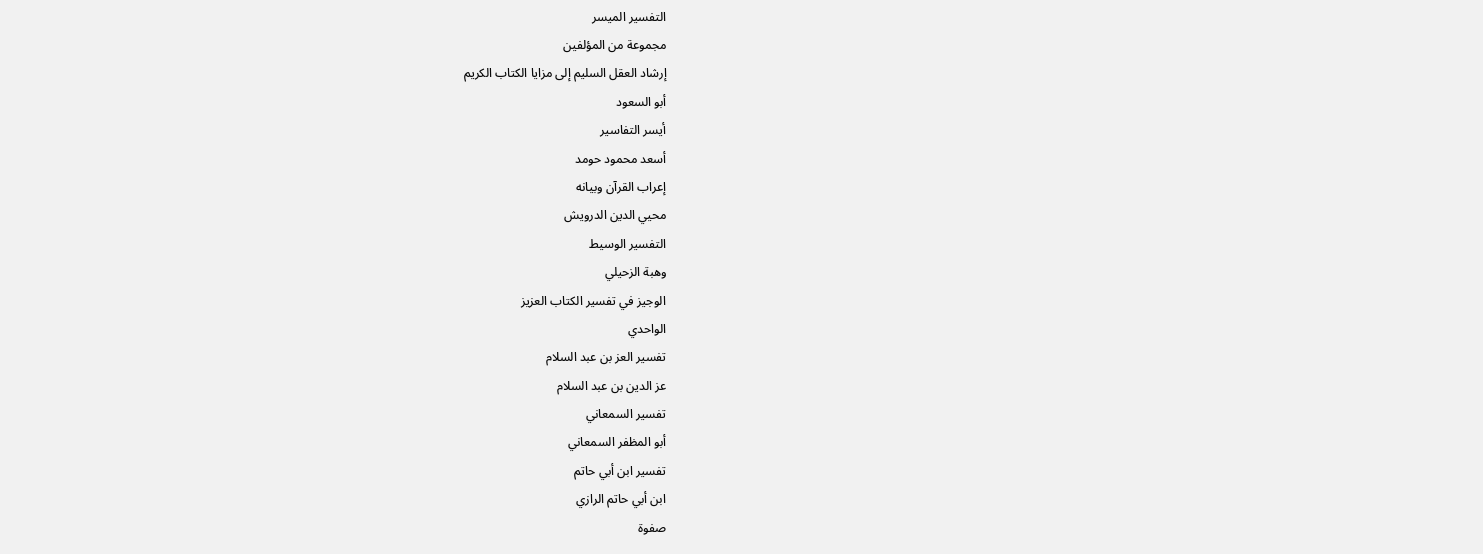التفسير الميسر
مجموعة من المؤلفين
إرشاد العقل السليم إلى مزايا الكتاب الكريم
أبو السعود
أيسر التفاسير
أسعد محمود حومد
إعراب القرآن وبيانه
محيي الدين الدرويش
التفسير الوسيط
وهبة الزحيلي
الوجيز في تفسير الكتاب العزيز
الواحدي
تفسير العز بن عبد السلام
عز الدين بن عبد السلام
تفسير السمعاني
أبو المظفر السمعاني
تفسير ابن أبي حاتم
ابن أبي حاتم الرازي
صفوة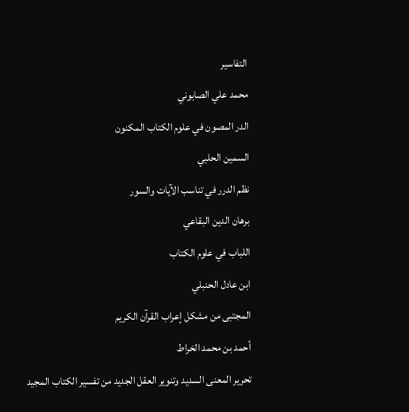التفاسير
محمد علي الصابوني
الدر المصون في علوم الكتاب المكنون
السمين الحلبي
نظم الدرر في تناسب الآيات والسور
برهان الدين البقاعي
اللباب في علوم الكتاب
ابن عادل الحنبلي
المجتبى من مشكل إعراب القرآن الكريم
أحمد بن محمد الخراط
تحرير المعنى السديد وتنوير العقل الجديد من تفسير الكتاب المجيد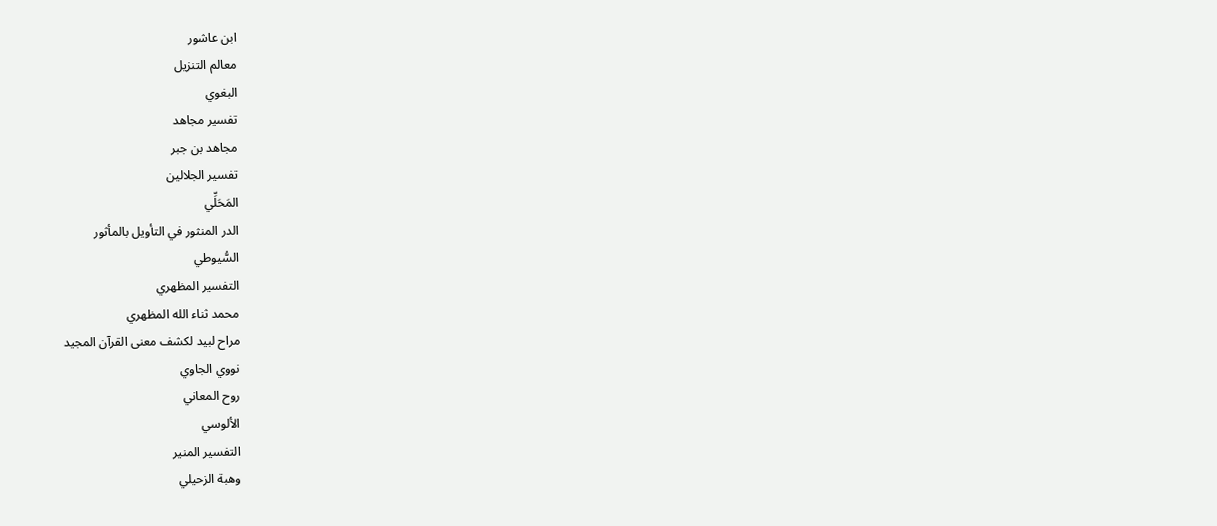ابن عاشور
معالم التنزيل
البغوي
تفسير مجاهد
مجاهد بن جبر
تفسير الجلالين
المَحَلِّي
الدر المنثور في التأويل بالمأثور
السُّيوطي
التفسير المظهري
محمد ثناء الله المظهري
مراح لبيد لكشف معنى القرآن المجيد
نووي الجاوي
روح المعاني
الألوسي
التفسير المنير
وهبة الزحيلي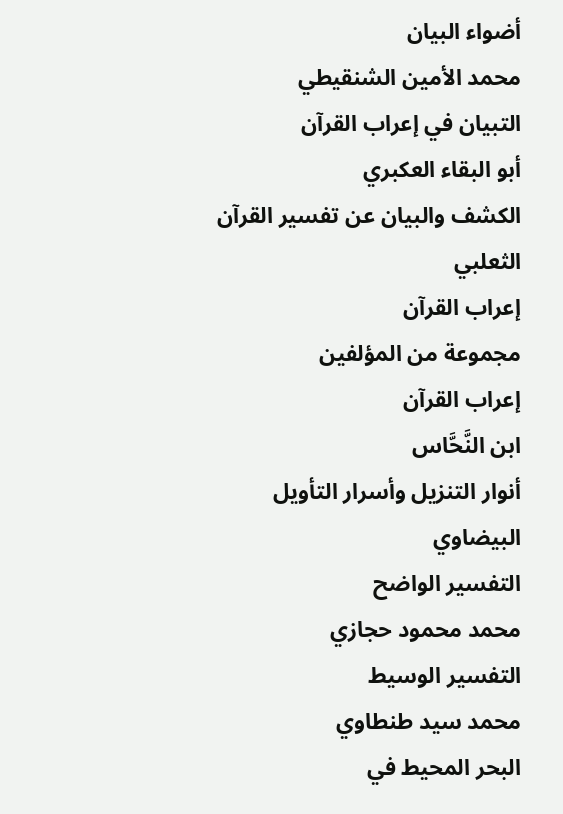أضواء البيان
محمد الأمين الشنقيطي
التبيان في إعراب القرآن
أبو البقاء العكبري
الكشف والبيان عن تفسير القرآن
الثعلبي
إعراب القرآن
مجموعة من المؤلفين
إعراب القرآن
ابن النَّحَّاس
أنوار التنزيل وأسرار التأويل
البيضاوي
التفسير الواضح
محمد محمود حجازي
التفسير الوسيط
محمد سيد طنطاوي
البحر المحيط في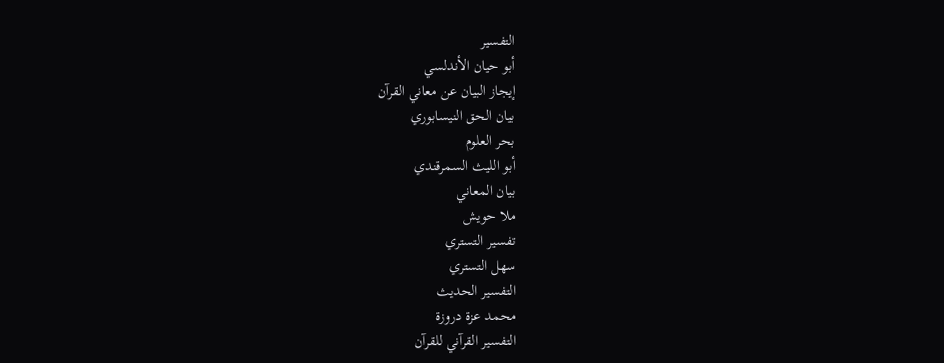التفسير
أبو حيان الأندلسي
إيجاز البيان عن معاني القرآن
بيان الحق النيسابوري
بحر العلوم
أبو الليث السمرقندي
بيان المعاني
ملا حويش
تفسير التستري
سهل التستري
التفسير الحديث
محمد عزة دروزة
التفسير القرآني للقرآن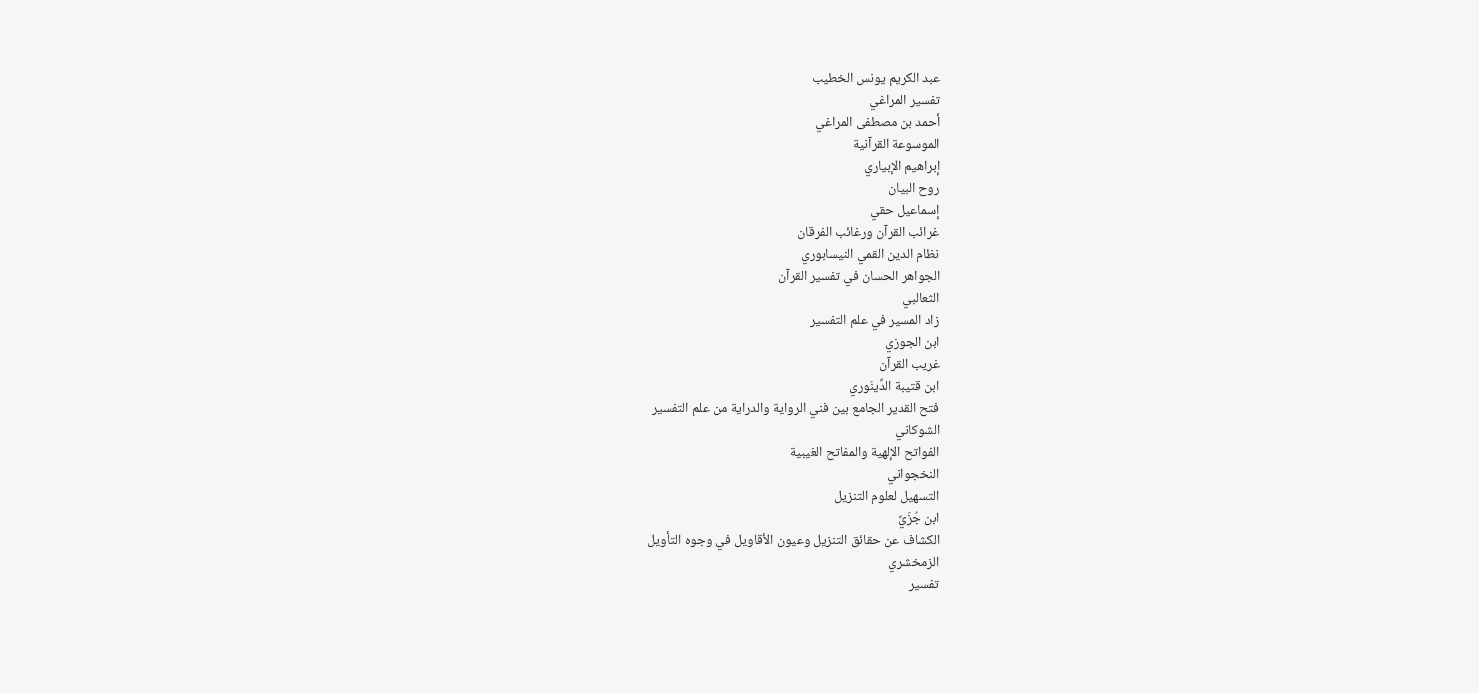عبد الكريم يونس الخطيب
تفسير المراغي
أحمد بن مصطفى المراغي
الموسوعة القرآنية
إبراهيم الإبياري
روح البيان
إسماعيل حقي
غرائب القرآن ورغائب الفرقان
نظام الدين القمي النيسابوري
الجواهر الحسان في تفسير القرآن
الثعالبي
زاد المسير في علم التفسير
ابن الجوزي
غريب القرآن
ابن قتيبة الدِّينَوري
فتح القدير الجامع بين فني الرواية والدراية من علم التفسير
الشوكاني
الفواتح الإلهية والمفاتح الغيبية
النخجواني
التسهيل لعلوم التنزيل
ابن جُزَيِّ
الكشاف عن حقائق التنزيل وعيون الأقاويل في وجوه التأويل
الزمخشري
تفسير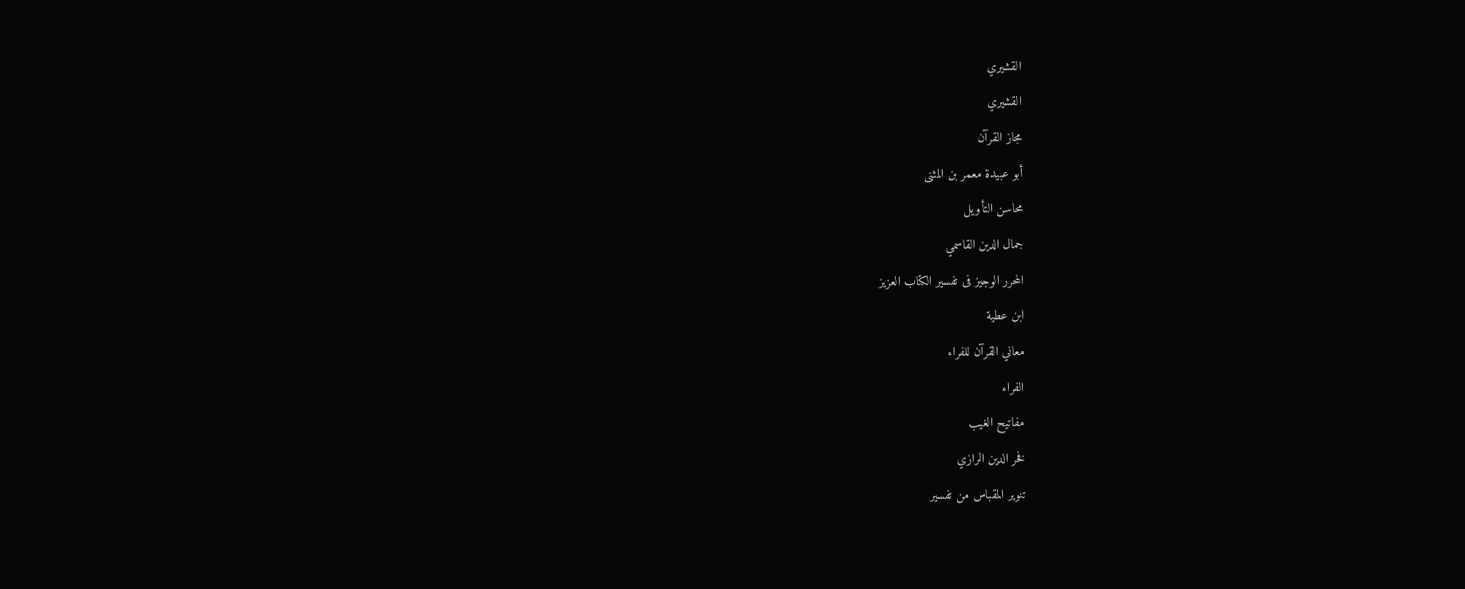القشيري
القشيري
مجاز القرآن
أبو عبيدة معمر بن المثنى
محاسن التأويل
جمال الدين القاسمي
المحرر الوجيز فى تفسير الكتاب العزيز
ابن عطية
معاني القرآن للفراء
الفراء
مفاتيح الغيب
فخر الدين الرازي
تنوير المقباس من تفسير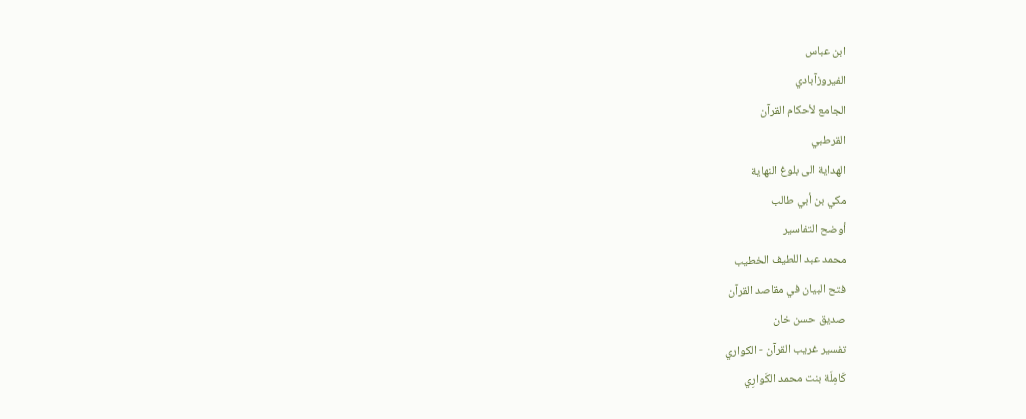ابن عباس
الفيروزآبادي
الجامع لأحكام القرآن
القرطبي
الهداية الى بلوغ النهاية
مكي بن أبي طالب
أوضح التفاسير
محمد عبد اللطيف الخطيب
فتح البيان في مقاصد القرآن
صديق حسن خان
تفسير غريب القرآن - الكواري
كَامِلَة بنت محمد الكَوارِي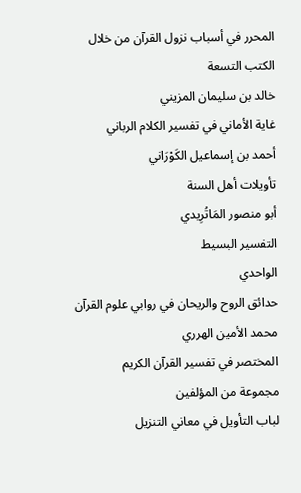المحرر في أسباب نزول القرآن من خلال الكتب التسعة
خالد بن سليمان المزيني
غاية الأماني في تفسير الكلام الرباني
أحمد بن إسماعيل الكَوْرَاني
تأويلات أهل السنة
أبو منصور المَاتُرِيدي
التفسير البسيط
الواحدي
حدائق الروح والريحان في روابي علوم القرآن
محمد الأمين الهرري
المختصر في تفسير القرآن الكريم
مجموعة من المؤلفين
لباب التأويل في معاني التنزيل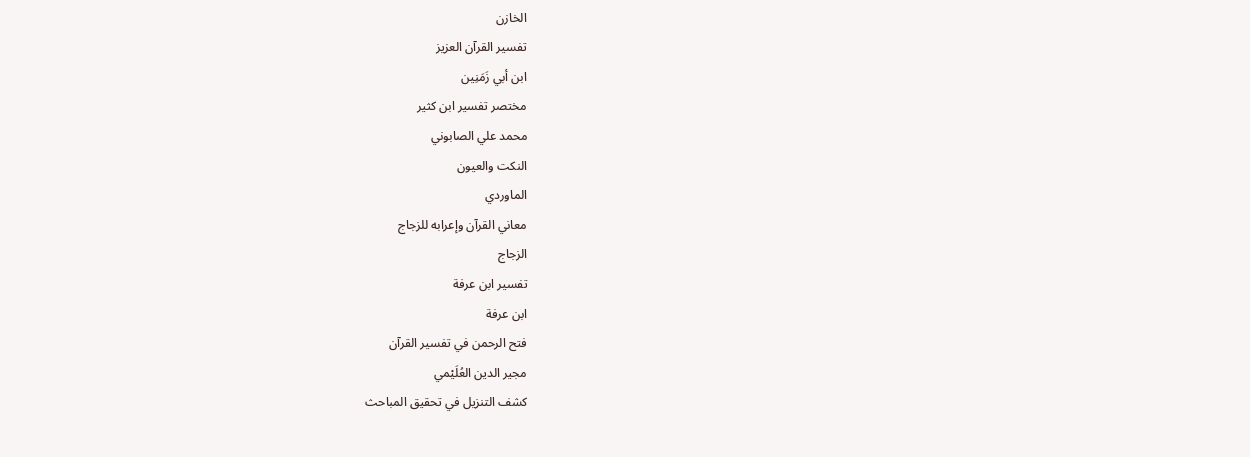الخازن
تفسير القرآن العزيز
ابن أبي زَمَنِين
مختصر تفسير ابن كثير
محمد علي الصابوني
النكت والعيون
الماوردي
معاني القرآن وإعرابه للزجاج
الزجاج
تفسير ابن عرفة
ابن عرفة
فتح الرحمن في تفسير القرآن
مجير الدين العُلَيْمي
كشف التنزيل في تحقيق المباحث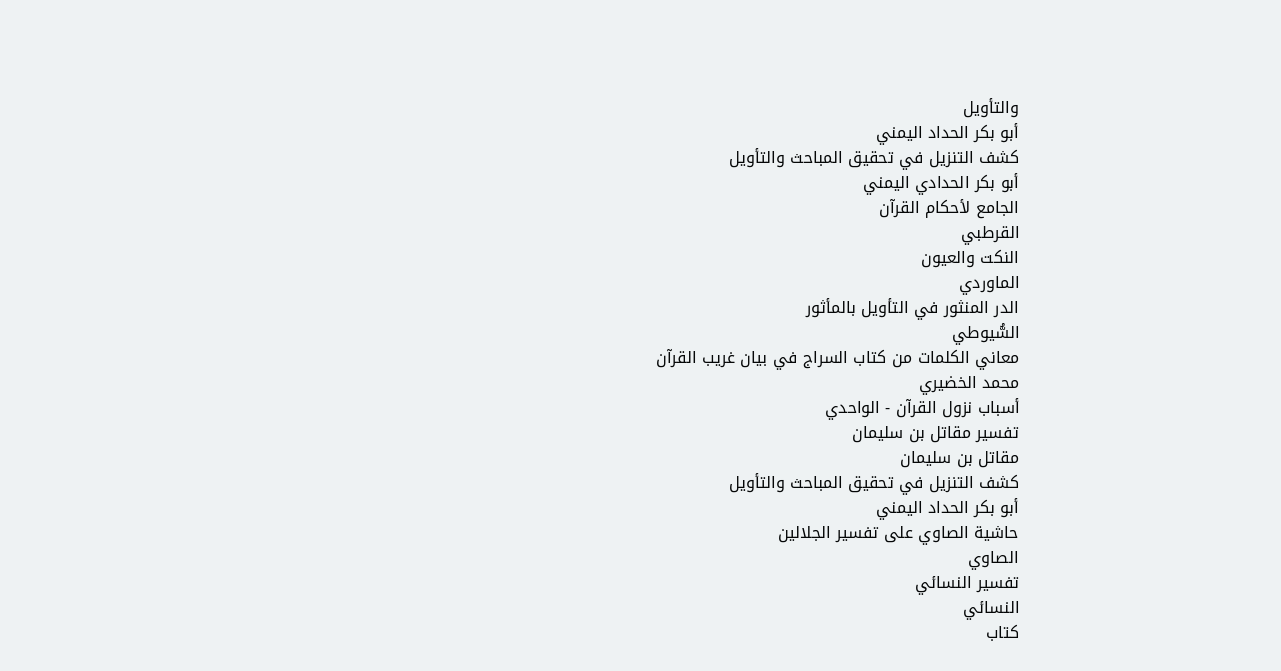والتأويل
أبو بكر الحداد اليمني
كشف التنزيل في تحقيق المباحث والتأويل
أبو بكر الحدادي اليمني
الجامع لأحكام القرآن
القرطبي
النكت والعيون
الماوردي
الدر المنثور في التأويل بالمأثور
السُّيوطي
معاني الكلمات من كتاب السراج في بيان غريب القرآن
محمد الخضيري
أسباب نزول القرآن - الواحدي
تفسير مقاتل بن سليمان
مقاتل بن سليمان
كشف التنزيل في تحقيق المباحث والتأويل
أبو بكر الحداد اليمني
حاشية الصاوي على تفسير الجلالين
الصاوي
تفسير النسائي
النسائي
كتاب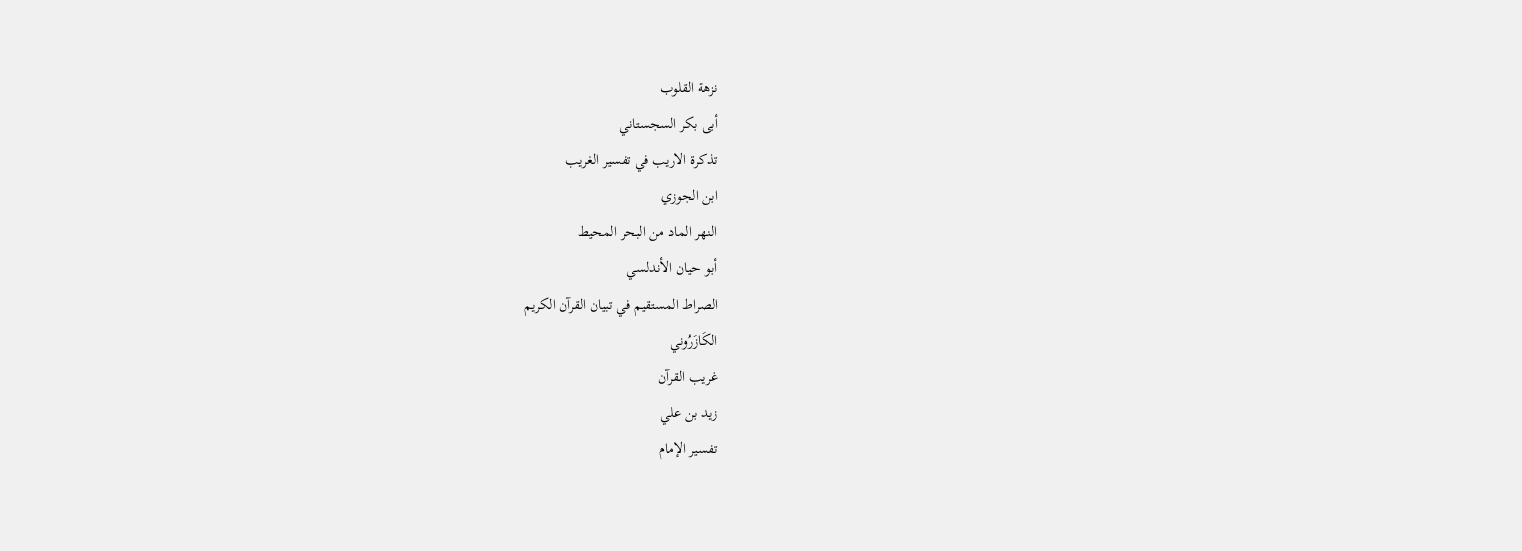نزهة القلوب
أبى بكر السجستاني
تذكرة الاريب في تفسير الغريب
ابن الجوزي
النهر الماد من البحر المحيط
أبو حيان الأندلسي
الصراط المستقيم في تبيان القرآن الكريم
الكَازَرُوني
غريب القرآن
زيد بن علي
تفسير الإمام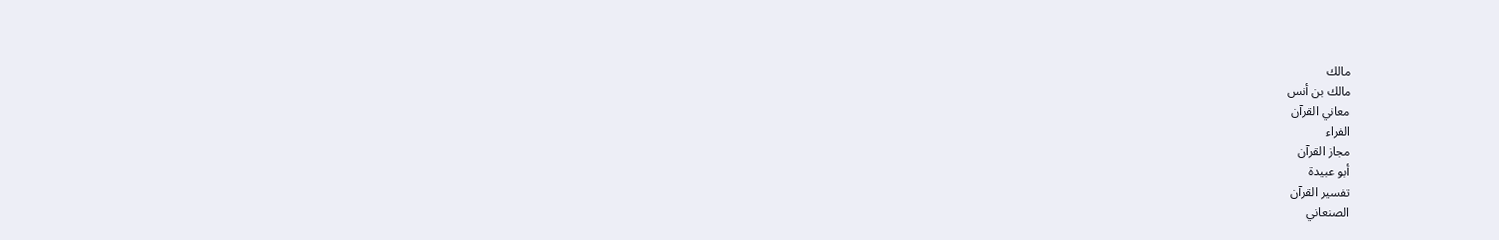مالك
مالك بن أنس
معاني القرآن
الفراء
مجاز القرآن
أبو عبيدة
تفسير القرآن
الصنعاني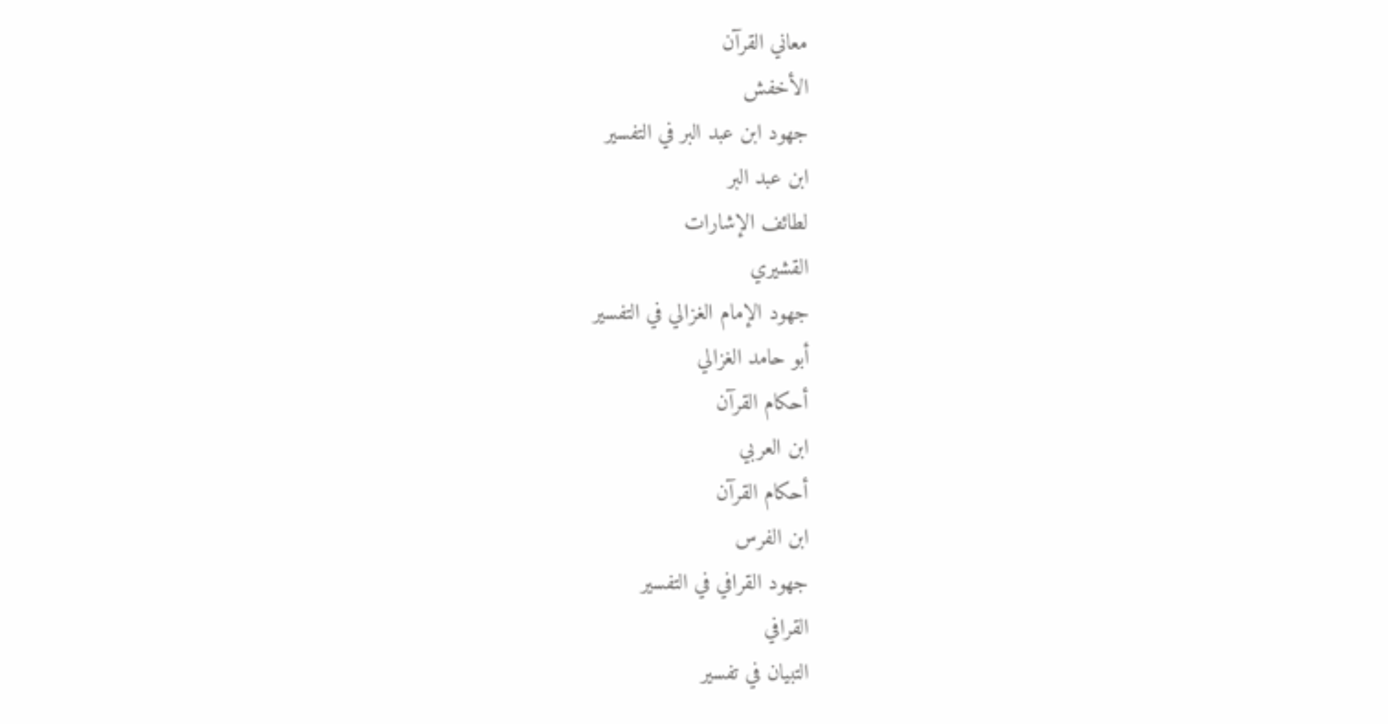معاني القرآن
الأخفش
جهود ابن عبد البر في التفسير
ابن عبد البر
لطائف الإشارات
القشيري
جهود الإمام الغزالي في التفسير
أبو حامد الغزالي
أحكام القرآن
ابن العربي
أحكام القرآن
ابن الفرس
جهود القرافي في التفسير
القرافي
التبيان في تفسير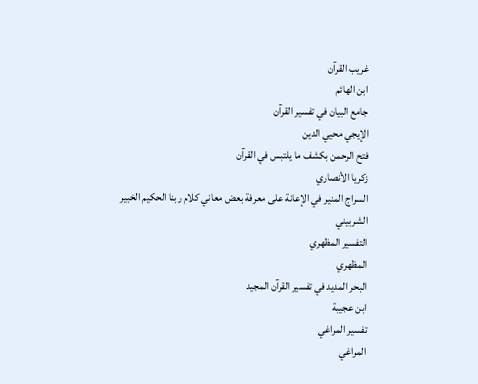غريب القرآن
ابن الهائم
جامع البيان في تفسير القرآن
الإيجي محيي الدين
فتح الرحمن بكشف ما يلتبس في القرآن
زكريا الأنصاري
السراج المنير في الإعانة على معرفة بعض معاني كلام ربنا الحكيم الخبير
الشربيني
التفسير المظهري
المظهري
البحر المديد في تفسير القرآن المجيد
ابن عجيبة
تفسير المراغي
المراغي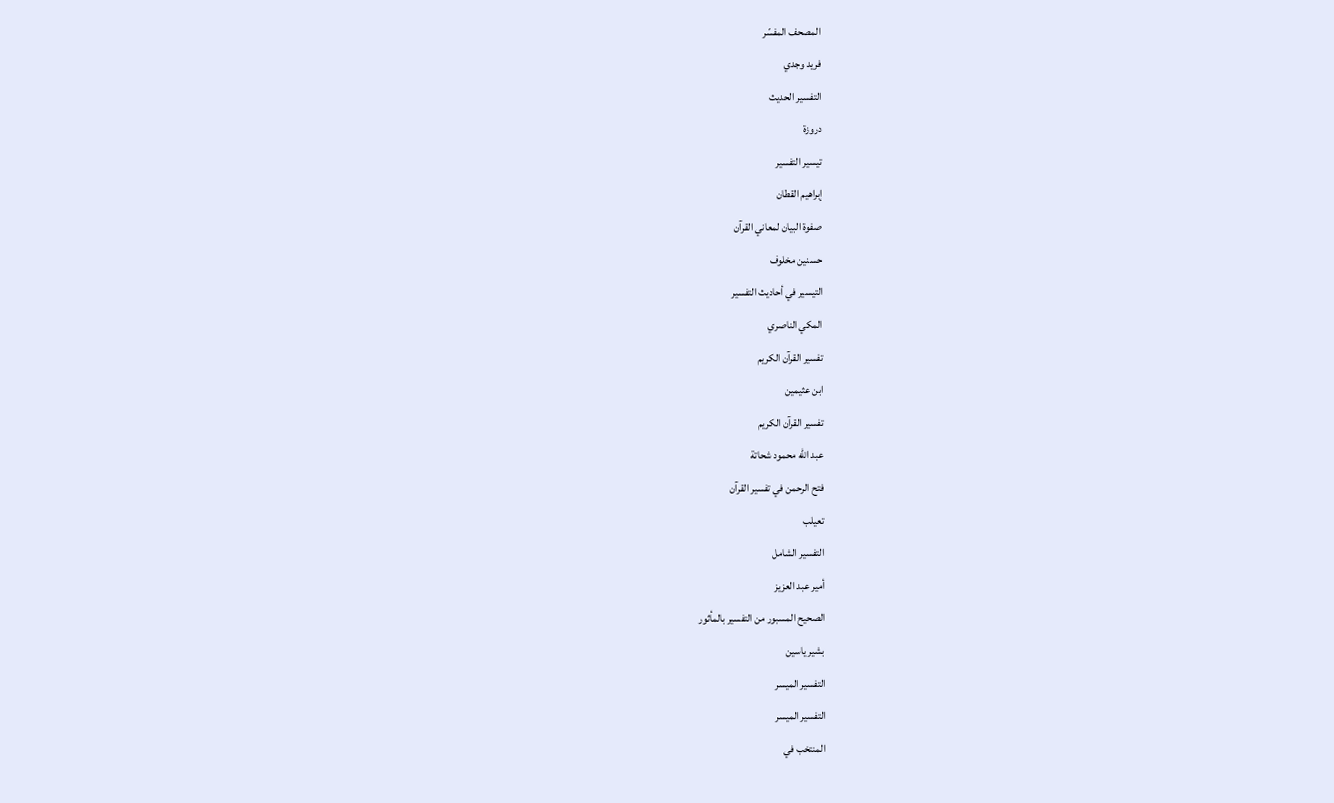المصحف المفسّر
فريد وجدي
التفسير الحديث
دروزة
تيسير التفسير
إبراهيم القطان
صفوة البيان لمعاني القرآن
حسنين مخلوف
التيسير في أحاديث التفسير
المكي الناصري
تفسير القرآن الكريم
ابن عثيمين
تفسير القرآن الكريم
عبد الله محمود شحاتة
فتح الرحمن في تفسير القرآن
تعيلب
التفسير الشامل
أمير عبد العزيز
الصحيح المسبور من التفسير بالمأثور
بشير ياسين
التفسير الميسر
التفسير الميسر
المنتخب في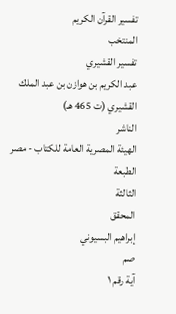تفسير القرآن الكريم
المنتخب
تفسير القشيري
عبد الكريم بن هوازن بن عبد الملك القشيري (ت 465 هـ)
الناشر
الهيئة المصرية العامة للكتاب - مصر
الطبعة
الثالثة
المحقق
إبراهيم البسيوني
صم
آية رقم ١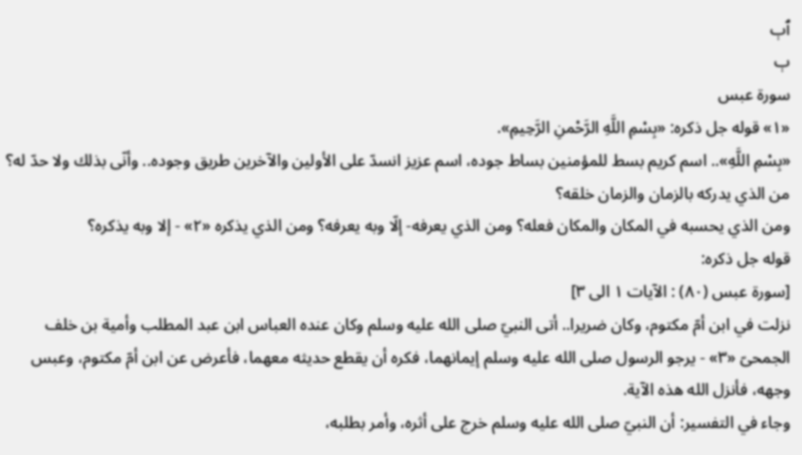ٱٻ
ٻ
سورة عبس
«١» قوله جل ذكره: «بِسْمِ اللَّهِ الرَّحْمنِ الرَّحِيمِ».
«بِسْمِ اللَّهِ».. اسم كريم بسط للمؤمنين بساط جوده، اسم عزيز انسدّ على الأولين والآخرين طريق وجوده.. وأنّى بذلك ولا حدّ له؟ من الذي يدركه بالزمان والزمان خلقه؟
ومن الذي يحسبه في المكان والمكان فعله؟ ومن الذي يعرفه- إلّا وبه يعرفه؟ ومن الذي يذكره «٢» - إلا وبه يذكره؟
قوله جل ذكره:
[سورة عبس (٨٠) : الآيات ١ الى ٣]
نزلت في ابن أمّ مكتوم، وكان ضريرا.. أتى النبيّ صلى الله عليه وسلم وكان عنده العباس ابن عبد المطلب وأمية بن خلف الجمحىّ «٣» - يرجو الرسول صلى الله عليه وسلم إيمانهما، فكره أن يقطع حديثه معهما، فأعرض عن ابن أمّ مكتوم، وعبس وجهه، فأنزل الله هذه الآية.
وجاء في التفسير: أن النبيّ صلى الله عليه وسلم خرج على أثره، وأمر بطلبه،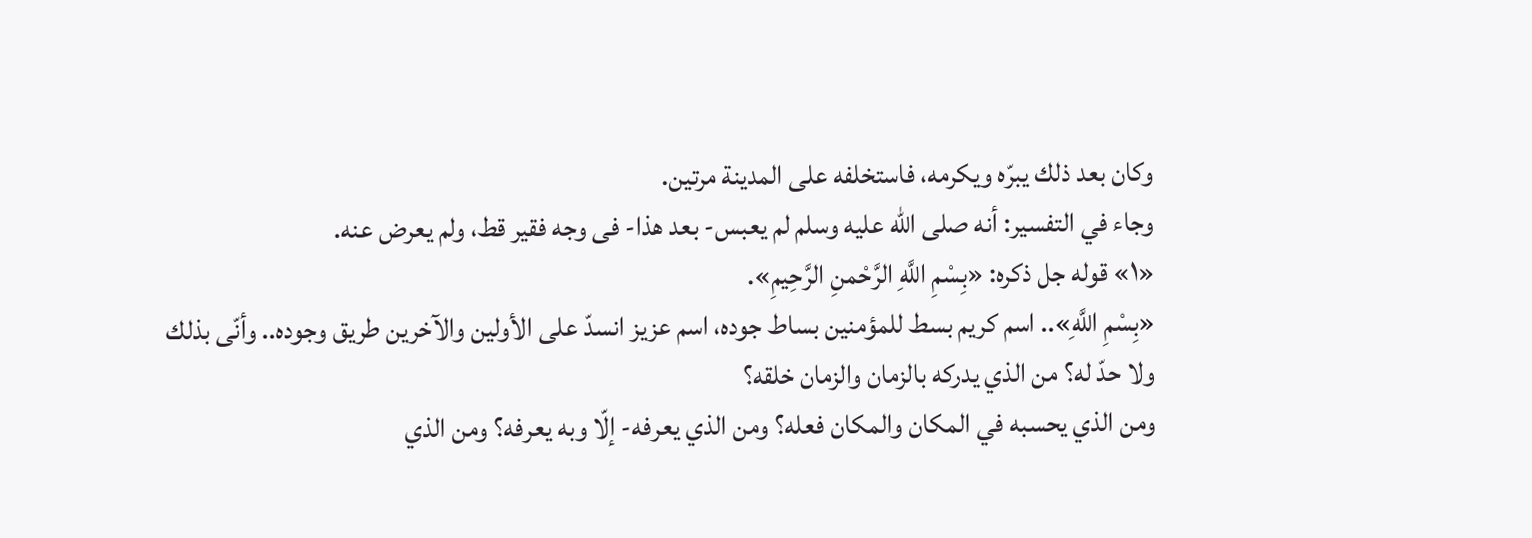وكان بعد ذلك يبرّه ويكرمه، فاستخلفه على المدينة مرتين.
وجاء في التفسير: أنه صلى الله عليه وسلم لم يعبس- بعد هذا- فى وجه فقير قط، ولم يعرض عنه.
«١» قوله جل ذكره: «بِسْمِ اللَّهِ الرَّحْمنِ الرَّحِيمِ».
«بِسْمِ اللَّهِ».. اسم كريم بسط للمؤمنين بساط جوده، اسم عزيز انسدّ على الأولين والآخرين طريق وجوده.. وأنّى بذلك ولا حدّ له؟ من الذي يدركه بالزمان والزمان خلقه؟
ومن الذي يحسبه في المكان والمكان فعله؟ ومن الذي يعرفه- إلّا وبه يعرفه؟ ومن الذي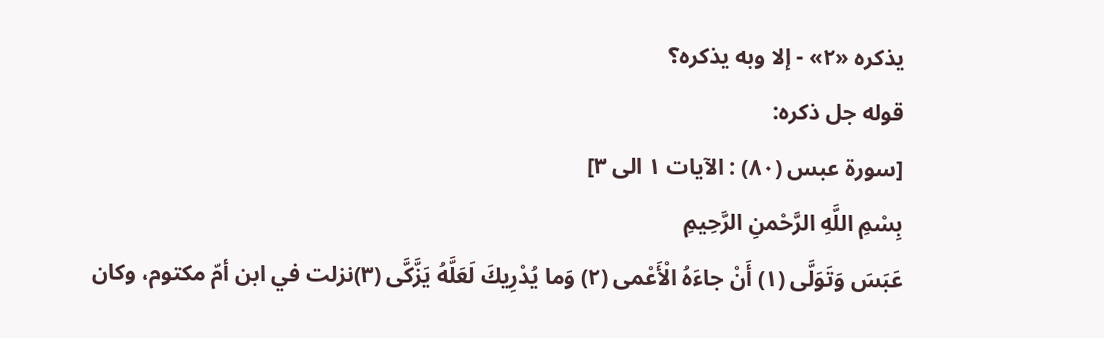يذكره «٢» - إلا وبه يذكره؟
قوله جل ذكره:
[سورة عبس (٨٠) : الآيات ١ الى ٣]
بِسْمِ اللَّهِ الرَّحْمنِ الرَّحِيمِ
عَبَسَ وَتَوَلَّى (١) أَنْ جاءَهُ الْأَعْمى (٢) وَما يُدْرِيكَ لَعَلَّهُ يَزَّكَّى (٣)نزلت في ابن أمّ مكتوم، وكان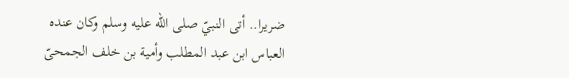ضريرا.. أتى النبيّ صلى الله عليه وسلم وكان عنده العباس ابن عبد المطلب وأمية بن خلف الجمحىّ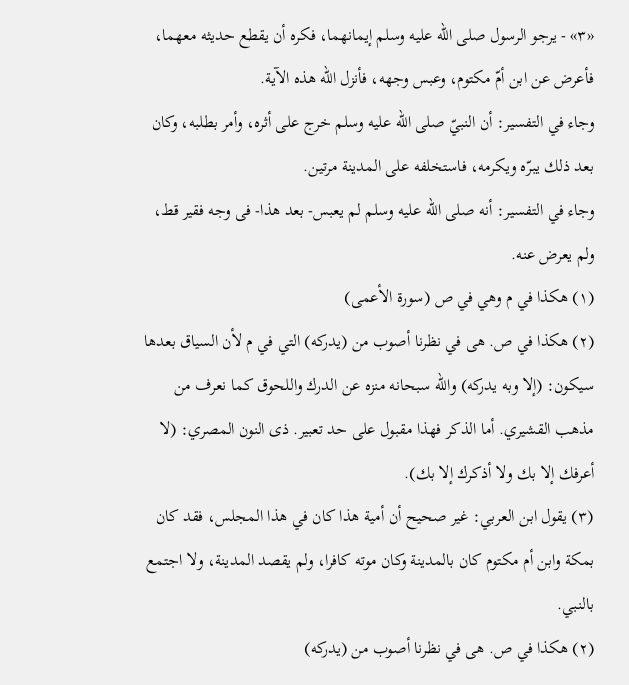«٣» - يرجو الرسول صلى الله عليه وسلم إيمانهما، فكره أن يقطع حديثه معهما، فأعرض عن ابن أمّ مكتوم، وعبس وجهه، فأنزل الله هذه الآية.
وجاء في التفسير: أن النبيّ صلى الله عليه وسلم خرج على أثره، وأمر بطلبه، وكان بعد ذلك يبرّه ويكرمه، فاستخلفه على المدينة مرتين.
وجاء في التفسير: أنه صلى الله عليه وسلم لم يعبس- بعد هذا- فى وجه فقير قط، ولم يعرض عنه.
(١) هكذا في م وهي في ص (سورة الأعمى)
(٢) هكذا في ص. هى في نظرنا أصوب من (يدركه) التي في م لأن السياق بعدها سيكون: (إلا وبه يدركه) والله سبحانه منزه عن الدرك واللحوق كما نعرف من مذهب القشيري. أما الذكر فهذا مقبول على حد تعبير. ذى النون المصري: (لا أعرفك إلا بك ولا أذكرك إلا بك).
(٣) يقول ابن العربي: غير صحيح أن أمية هذا كان في هذا المجلس، فقد كان بمكة وابن أم مكتوم كان بالمدينة وكان موته كافرا، ولم يقصد المدينة، ولا اجتمع بالنبي.
(٢) هكذا في ص. هى في نظرنا أصوب من (يدركه)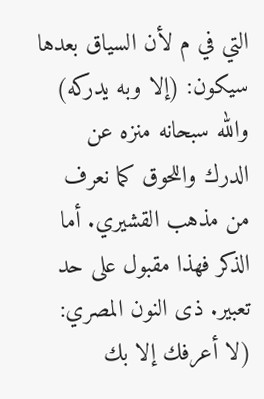التي في م لأن السياق بعدها سيكون: (إلا وبه يدركه) والله سبحانه منزه عن الدرك واللحوق كما نعرف من مذهب القشيري. أما الذكر فهذا مقبول على حد تعبير. ذى النون المصري: (لا أعرفك إلا بك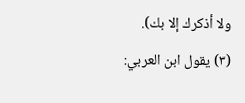ولا أذكرك إلا بك).
(٣) يقول ابن العربي: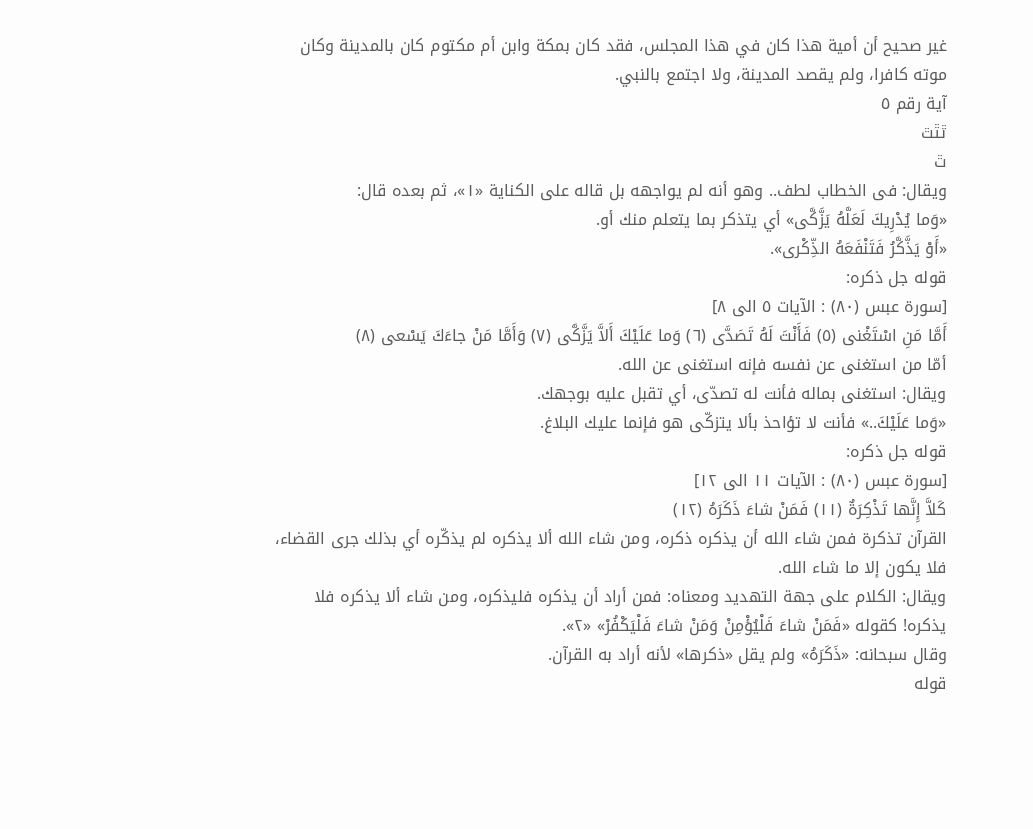غير صحيح أن أمية هذا كان في هذا المجلس، فقد كان بمكة وابن أم مكتوم كان بالمدينة وكان موته كافرا، ولم يقصد المدينة، ولا اجتمع بالنبي.
آية رقم ٥
ٿٿٿ
ٿ
ويقال: فى الخطاب لطف.. وهو أنه لم يواجهه بل قاله على الكناية «١»، ثم بعده قال:
«وَما يُدْرِيكَ لَعَلَّهُ يَزَّكَّى» أي يتذكر بما يتعلم منك أو.
«أَوْ يَذَّكَّرُ فَتَنْفَعَهُ الذِّكْرى».
قوله جل ذكره:
[سورة عبس (٨٠) : الآيات ٥ الى ٨]
أَمَّا مَنِ اسْتَغْنى (٥) فَأَنْتَ لَهُ تَصَدَّى (٦) وَما عَلَيْكَ أَلاَّ يَزَّكَّى (٧) وَأَمَّا مَنْ جاءَكَ يَسْعى (٨)
أمّا من استغنى عن نفسه فإنه استغنى عن الله.
ويقال: استغنى بماله فأنت له تصدّى، أي تقبل عليه بوجهك.
«وَما عَلَيْكَ..» فأنت لا تؤاحذ بألا يتزكّى هو فإنما عليك البلاغ.
قوله جل ذكره:
[سورة عبس (٨٠) : الآيات ١١ الى ١٢]
كَلاَّ إِنَّها تَذْكِرَةٌ (١١) فَمَنْ شاءَ ذَكَرَهُ (١٢)
القرآن تذكرة فمن شاء الله أن يذكره ذكره، ومن شاء الله ألا يذكره لم يذكّره أي بذلك جرى القضاء، فلا يكون إلا ما شاء الله.
ويقال: الكلام على جهة التهديد ومعناه: فمن أراد أن يذكره فليذكره، ومن شاء ألا يذكره فلا يذكره! كقوله «فَمَنْ شاءَ فَلْيُؤْمِنْ وَمَنْ شاءَ فَلْيَكْفُرْ» «٢».
وقال سبحانه: «ذَكَرَهُ» ولم يقل «ذكرها» لأنه أراد به القرآن.
قوله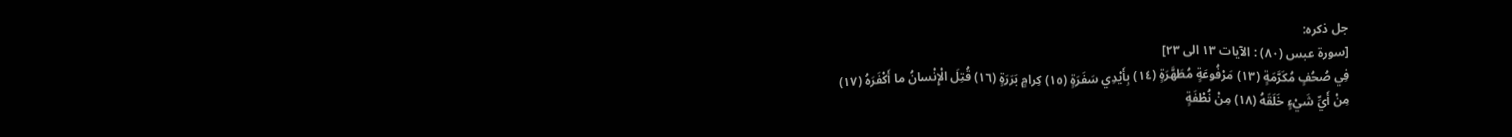جل ذكره:
[سورة عبس (٨٠) : الآيات ١٣ الى ٢٣]
فِي صُحُفٍ مُكَرَّمَةٍ (١٣) مَرْفُوعَةٍ مُطَهَّرَةٍ (١٤) بِأَيْدِي سَفَرَةٍ (١٥) كِرامٍ بَرَرَةٍ (١٦) قُتِلَ الْإِنْسانُ ما أَكْفَرَهُ (١٧)
مِنْ أَيِّ شَيْءٍ خَلَقَهُ (١٨) مِنْ نُطْفَةٍ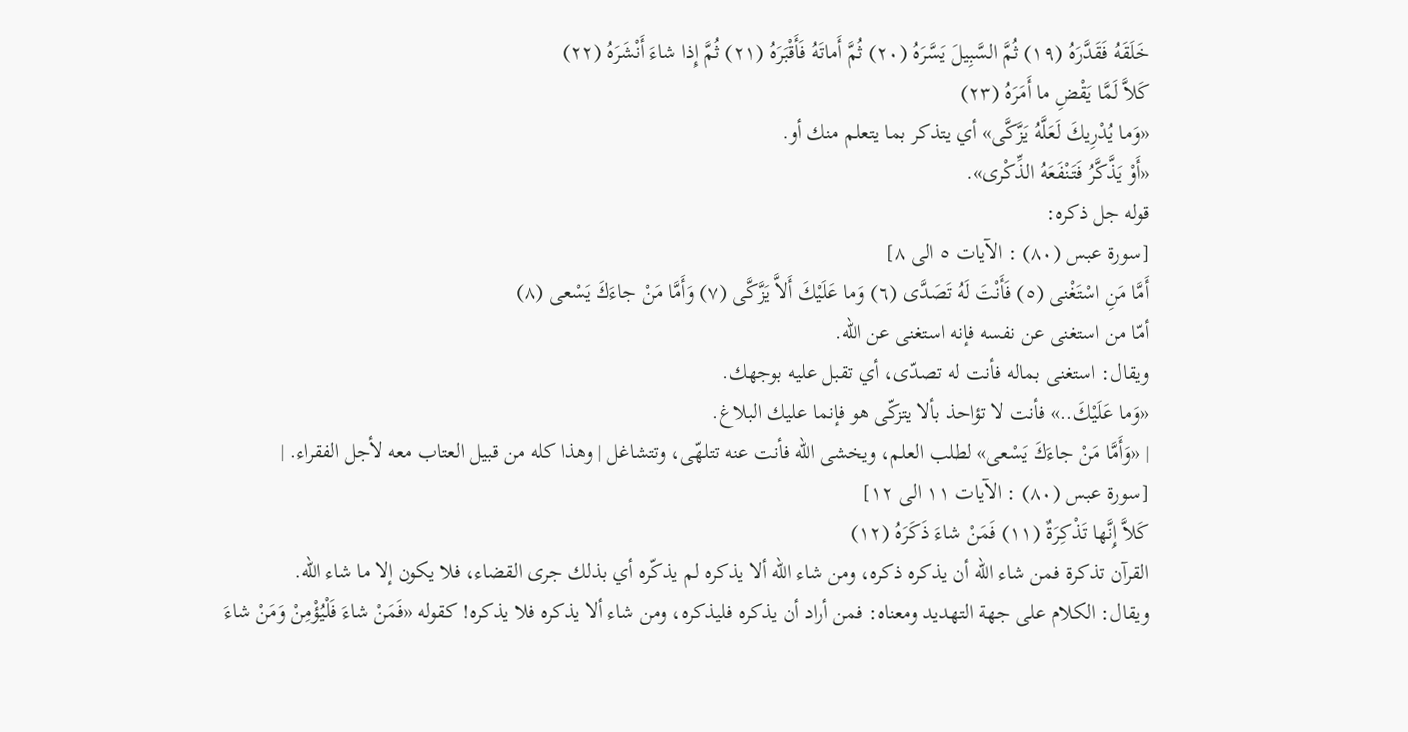خَلَقَهُ فَقَدَّرَهُ (١٩) ثُمَّ السَّبِيلَ يَسَّرَهُ (٢٠) ثُمَّ أَماتَهُ فَأَقْبَرَهُ (٢١) ثُمَّ إِذا شاءَ أَنْشَرَهُ (٢٢)
كَلاَّ لَمَّا يَقْضِ ما أَمَرَهُ (٢٣)
«وَما يُدْرِيكَ لَعَلَّهُ يَزَّكَّى» أي يتذكر بما يتعلم منك أو.
«أَوْ يَذَّكَّرُ فَتَنْفَعَهُ الذِّكْرى».
قوله جل ذكره:
[سورة عبس (٨٠) : الآيات ٥ الى ٨]
أَمَّا مَنِ اسْتَغْنى (٥) فَأَنْتَ لَهُ تَصَدَّى (٦) وَما عَلَيْكَ أَلاَّ يَزَّكَّى (٧) وَأَمَّا مَنْ جاءَكَ يَسْعى (٨)
أمّا من استغنى عن نفسه فإنه استغنى عن الله.
ويقال: استغنى بماله فأنت له تصدّى، أي تقبل عليه بوجهك.
«وَما عَلَيْكَ..» فأنت لا تؤاحذ بألا يتزكّى هو فإنما عليك البلاغ.
| «وَأَمَّا مَنْ جاءَكَ يَسْعى» لطلب العلم، ويخشى الله فأنت عنه تتلهّى، وتتشاغل | وهذا كله من قبيل العتاب معه لأجل الفقراء. |
[سورة عبس (٨٠) : الآيات ١١ الى ١٢]
كَلاَّ إِنَّها تَذْكِرَةٌ (١١) فَمَنْ شاءَ ذَكَرَهُ (١٢)
القرآن تذكرة فمن شاء الله أن يذكره ذكره، ومن شاء الله ألا يذكره لم يذكّره أي بذلك جرى القضاء، فلا يكون إلا ما شاء الله.
ويقال: الكلام على جهة التهديد ومعناه: فمن أراد أن يذكره فليذكره، ومن شاء ألا يذكره فلا يذكره! كقوله «فَمَنْ شاءَ فَلْيُؤْمِنْ وَمَنْ شاءَ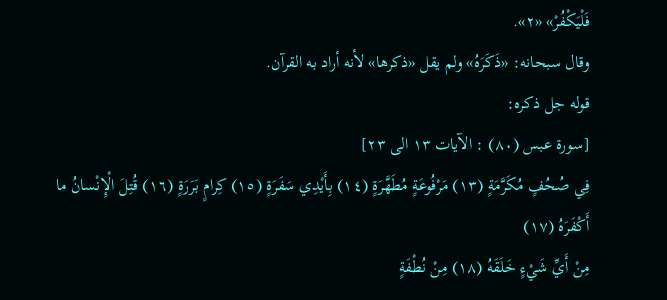فَلْيَكْفُرْ» «٢».
وقال سبحانه: «ذَكَرَهُ» ولم يقل «ذكرها» لأنه أراد به القرآن.
قوله جل ذكره:
[سورة عبس (٨٠) : الآيات ١٣ الى ٢٣]
فِي صُحُفٍ مُكَرَّمَةٍ (١٣) مَرْفُوعَةٍ مُطَهَّرَةٍ (١٤) بِأَيْدِي سَفَرَةٍ (١٥) كِرامٍ بَرَرَةٍ (١٦) قُتِلَ الْإِنْسانُ ما أَكْفَرَهُ (١٧)
مِنْ أَيِّ شَيْءٍ خَلَقَهُ (١٨) مِنْ نُطْفَةٍ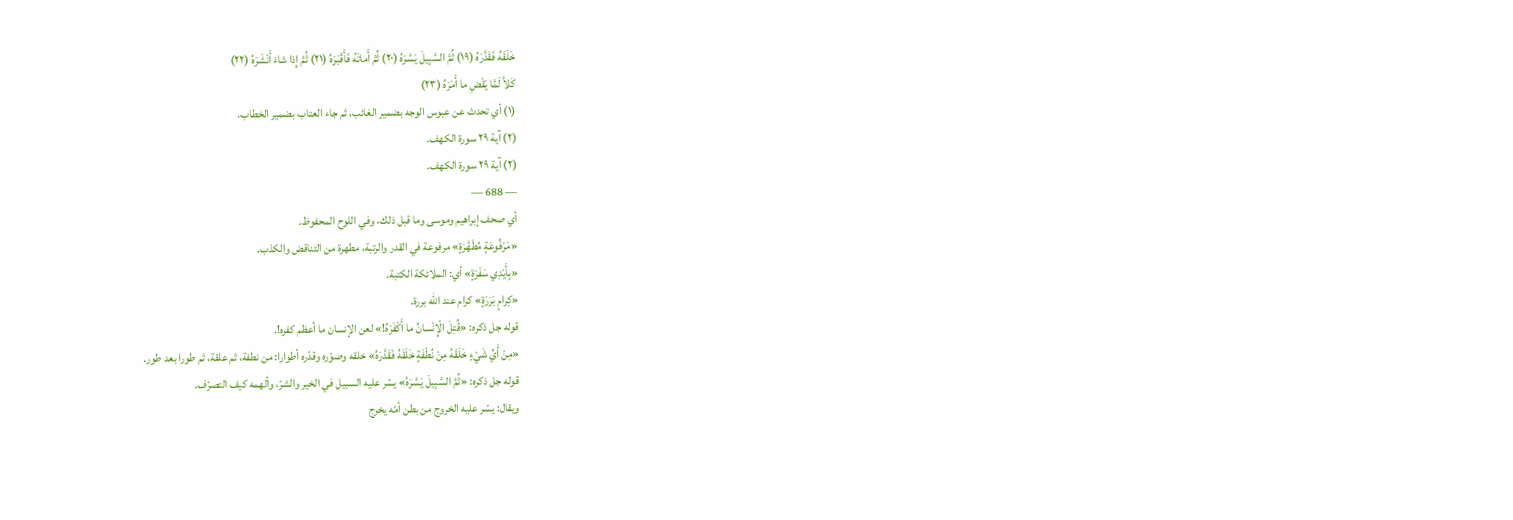خَلَقَهُ فَقَدَّرَهُ (١٩) ثُمَّ السَّبِيلَ يَسَّرَهُ (٢٠) ثُمَّ أَماتَهُ فَأَقْبَرَهُ (٢١) ثُمَّ إِذا شاءَ أَنْشَرَهُ (٢٢)
كَلاَّ لَمَّا يَقْضِ ما أَمَرَهُ (٢٣)
(١) أي تحدث عن عبوس الوجه بضمير الغائب، ثم جاء العتاب بضمير الخطاب.
(٢) آية ٢٩ سورة الكهف.
(٢) آية ٢٩ سورة الكهف.
— 688 —
أي صحف إبراهيم وموسى وما قبل ذلك، وفي اللوح المحفوظ.
«مَرْفُوعَةٍ مُطَهَّرَةٍ» مرفوعة في القدر والرتبة، مطهرة من التناقض والكذب.
«بِأَيْدِي سَفَرَةٍ» أي: الملائكة الكتبة.
«كِرامٍ بَرَرَةٍ» كرام عند الله بررة.
قوله جل ذكره: «قُتِلَ الْإِنْسانُ ما أَكْفَرَهُ!» لعن الإنسان ما أعظم كفره!.
«مِنْ أَيِّ شَيْءٍ خَلَقَهُ مِنْ نُطْفَةٍ خَلَقَهُ فَقَدَّرَهُ» خلقه وصوّره وقدّره أطوارا: من نطفة، ثم علقة، ثم طورا بعد طور.
قوله جل ذكره: «ثُمَّ السَّبِيلَ يَسَّرَهُ» يسّر عليه السبيل في الخير والشرّ، وألهمه كيف التصرّف.
ويقال: يسّر عليه الخروج من بطن أمّه يخرج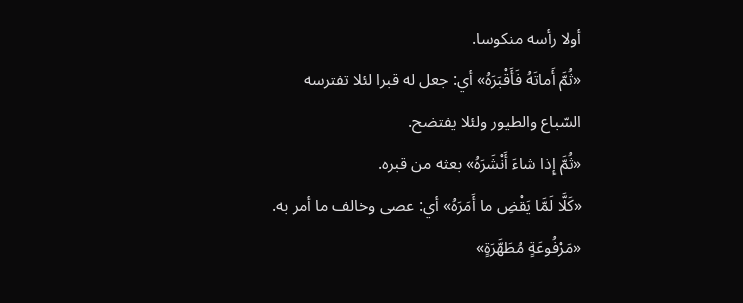أولا رأسه منكوسا.
«ثُمَّ أَماتَهُ فَأَقْبَرَهُ» أي: جعل له قبرا لئلا تفترسه السّباع والطيور ولئلا يفتضح.
«ثُمَّ إِذا شاءَ أَنْشَرَهُ» بعثه من قبره.
«كَلَّا لَمَّا يَقْضِ ما أَمَرَهُ» أي: عصى وخالف ما أمر به.
«مَرْفُوعَةٍ مُطَهَّرَةٍ»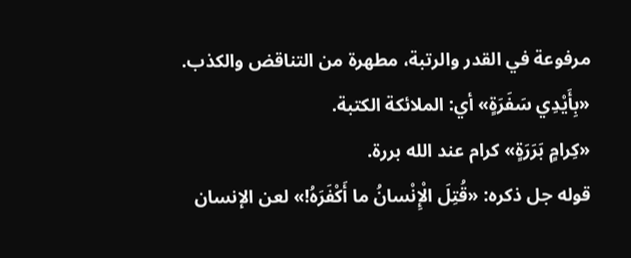مرفوعة في القدر والرتبة، مطهرة من التناقض والكذب.
«بِأَيْدِي سَفَرَةٍ» أي: الملائكة الكتبة.
«كِرامٍ بَرَرَةٍ» كرام عند الله بررة.
قوله جل ذكره: «قُتِلَ الْإِنْسانُ ما أَكْفَرَهُ!» لعن الإنسان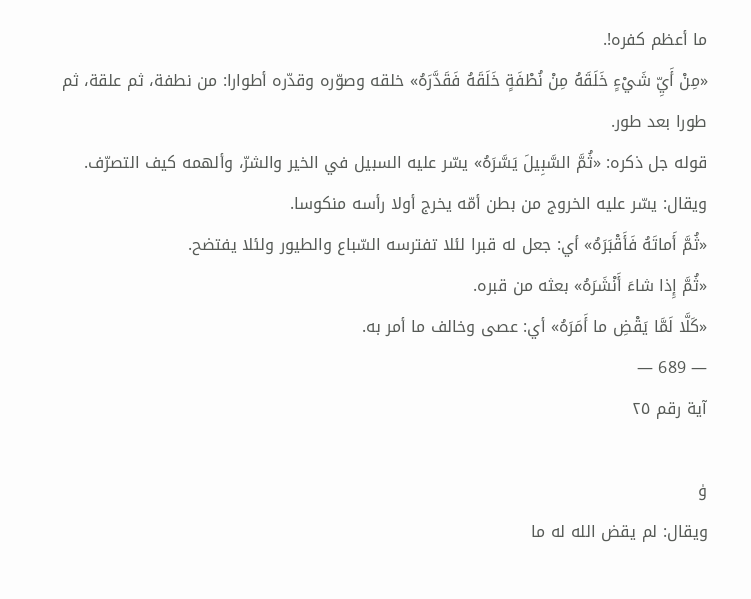ما أعظم كفره!.
«مِنْ أَيِّ شَيْءٍ خَلَقَهُ مِنْ نُطْفَةٍ خَلَقَهُ فَقَدَّرَهُ» خلقه وصوّره وقدّره أطوارا: من نطفة، ثم علقة، ثم طورا بعد طور.
قوله جل ذكره: «ثُمَّ السَّبِيلَ يَسَّرَهُ» يسّر عليه السبيل في الخير والشرّ، وألهمه كيف التصرّف.
ويقال: يسّر عليه الخروج من بطن أمّه يخرج أولا رأسه منكوسا.
«ثُمَّ أَماتَهُ فَأَقْبَرَهُ» أي: جعل له قبرا لئلا تفترسه السّباع والطيور ولئلا يفتضح.
«ثُمَّ إِذا شاءَ أَنْشَرَهُ» بعثه من قبره.
«كَلَّا لَمَّا يَقْضِ ما أَمَرَهُ» أي: عصى وخالف ما أمر به.
— 689 —
آية رقم ٢٥

ۈ
ويقال: لم يقض الله له ما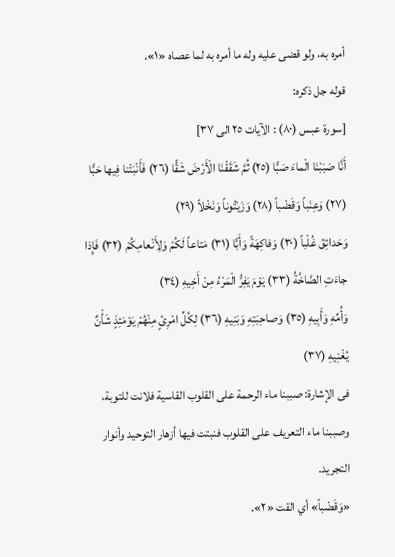أمره به، ولو قضى عليه وله ما أمره به لما عصاه «١».
قوله جل ذكره:
[سورة عبس (٨٠) : الآيات ٢٥ الى ٣٧]
أَنَّا صَبَبْنَا الْماءَ صَبًّا (٢٥) ثُمَّ شَقَقْنَا الْأَرْضَ شَقًّا (٢٦) فَأَنْبَتْنا فِيها حَبًّا (٢٧) وَعِنَباً وَقَضْباً (٢٨) وَزَيْتُوناً وَنَخْلاً (٢٩)
وَحَدائِقَ غُلْباً (٣٠) وَفاكِهَةً وَأَبًّا (٣١) مَتاعاً لَكُمْ وَلِأَنْعامِكُمْ (٣٢) فَإِذا جاءَتِ الصَّاخَّةُ (٣٣) يَوْمَ يَفِرُّ الْمَرْءُ مِنْ أَخِيهِ (٣٤)
وَأُمِّهِ وَأَبِيهِ (٣٥) وَصاحِبَتِهِ وَبَنِيهِ (٣٦) لِكُلِّ امْرِئٍ مِنْهُمْ يَوْمَئِذٍ شَأْنٌ يُغْنِيهِ (٣٧)
فى الإشارة: صببنا ماء الرحمة على القلوب القاسية فلانت للتوبة، وصببنا ماء التعريف على القلوب فنبتت فيها أزهار التوحيد وأنوار التجريد.
«وَقَضْباً» أي القت «٢».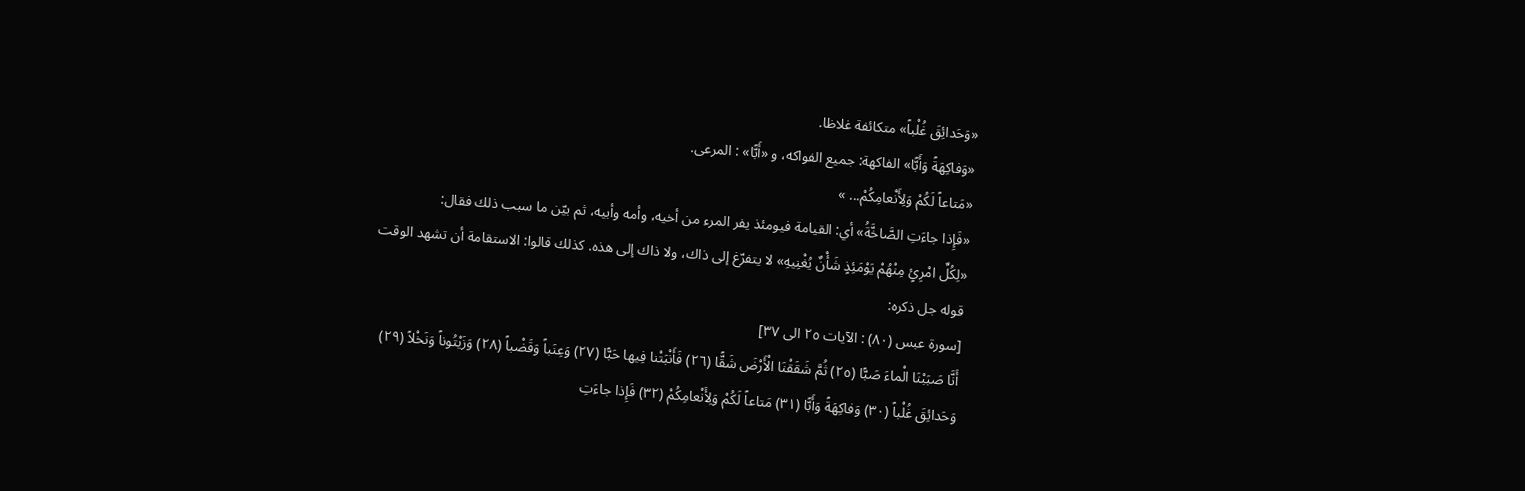«وَحَدائِقَ غُلْباً» متكائفة غلاظا.
«وَفاكِهَةً وَأَبًّا» الفاكهة: جميع الفواكه، و «أَبًّا» : المرعى.
«مَتاعاً لَكُمْ وَلِأَنْعامِكُمْ... »
«فَإِذا جاءَتِ الصَّاخَّةُ» أي: القيامة فيومئذ يفر المرء من أخيه، وأمه وأبيه، ثم بيّن ما سبب ذلك فقال:
«لِكُلِّ امْرِئٍ مِنْهُمْ يَوْمَئِذٍ شَأْنٌ يُغْنِيهِ» لا يتفرّغ إلى ذاك، ولا ذاك إلى هذه. كذلك قالوا: الاستقامة أن تشهد الوقت
قوله جل ذكره:
[سورة عبس (٨٠) : الآيات ٢٥ الى ٣٧]
أَنَّا صَبَبْنَا الْماءَ صَبًّا (٢٥) ثُمَّ شَقَقْنَا الْأَرْضَ شَقًّا (٢٦) فَأَنْبَتْنا فِيها حَبًّا (٢٧) وَعِنَباً وَقَضْباً (٢٨) وَزَيْتُوناً وَنَخْلاً (٢٩)
وَحَدائِقَ غُلْباً (٣٠) وَفاكِهَةً وَأَبًّا (٣١) مَتاعاً لَكُمْ وَلِأَنْعامِكُمْ (٣٢) فَإِذا جاءَتِ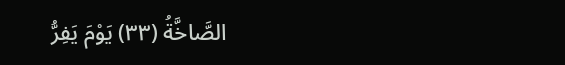الصَّاخَّةُ (٣٣) يَوْمَ يَفِرُّ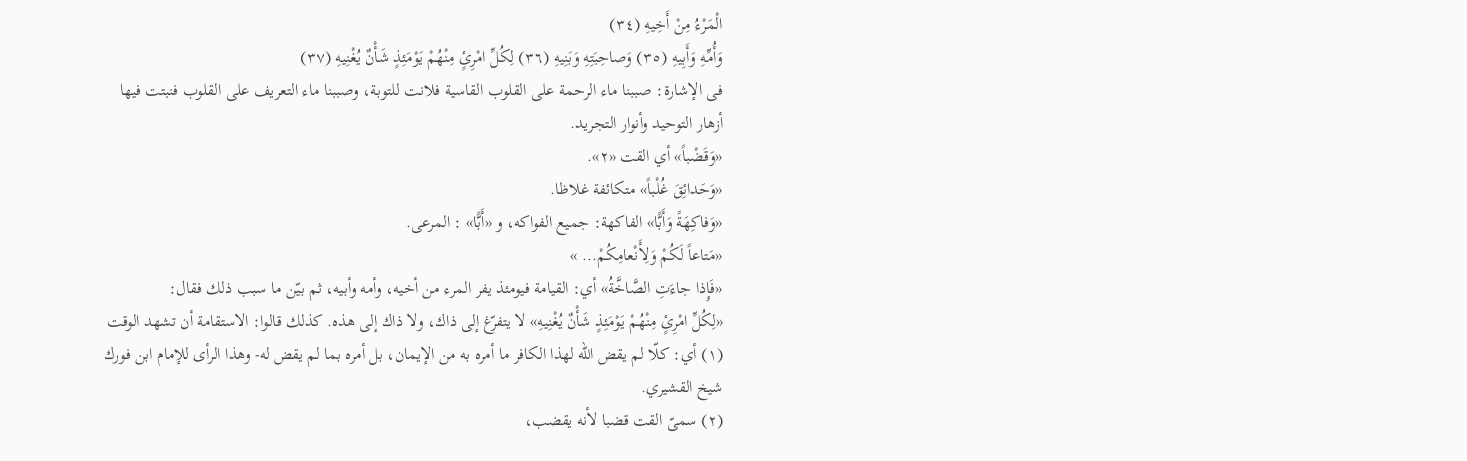الْمَرْءُ مِنْ أَخِيهِ (٣٤)
وَأُمِّهِ وَأَبِيهِ (٣٥) وَصاحِبَتِهِ وَبَنِيهِ (٣٦) لِكُلِّ امْرِئٍ مِنْهُمْ يَوْمَئِذٍ شَأْنٌ يُغْنِيهِ (٣٧)
فى الإشارة: صببنا ماء الرحمة على القلوب القاسية فلانت للتوبة، وصببنا ماء التعريف على القلوب فنبتت فيها أزهار التوحيد وأنوار التجريد.
«وَقَضْباً» أي القت «٢».
«وَحَدائِقَ غُلْباً» متكائفة غلاظا.
«وَفاكِهَةً وَأَبًّا» الفاكهة: جميع الفواكه، و «أَبًّا» : المرعى.
«مَتاعاً لَكُمْ وَلِأَنْعامِكُمْ... »
«فَإِذا جاءَتِ الصَّاخَّةُ» أي: القيامة فيومئذ يفر المرء من أخيه، وأمه وأبيه، ثم بيّن ما سبب ذلك فقال:
«لِكُلِّ امْرِئٍ مِنْهُمْ يَوْمَئِذٍ شَأْنٌ يُغْنِيهِ» لا يتفرّغ إلى ذاك، ولا ذاك إلى هذه. كذلك قالوا: الاستقامة أن تشهد الوقت
(١) أي: كلّا لم يقض الله لهذا الكافر ما أمره به من الإيمان، بل أمره بما لم يقض له- وهذا الرأى للإمام ابن فورك شيخ القشيري.
(٢) سمىّ القت قضبا لأنه يقضب،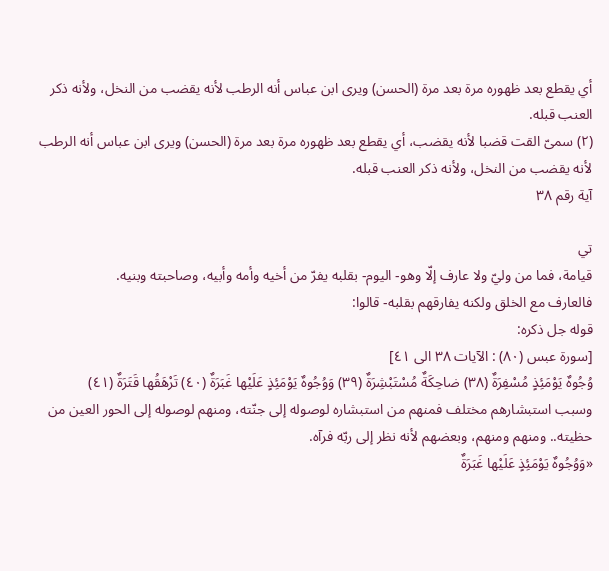أي يقطع بعد ظهوره مرة بعد مرة (الحسن) ويرى ابن عباس أنه الرطب لأنه يقضب من النخل، ولأنه ذكر العنب قبله.
(٢) سمىّ القت قضبا لأنه يقضب، أي يقطع بعد ظهوره مرة بعد مرة (الحسن) ويرى ابن عباس أنه الرطب لأنه يقضب من النخل، ولأنه ذكر العنب قبله.
آية رقم ٣٨

تي
قيامة، فما من وليّ ولا عارف إلّا وهو- اليوم- بقلبه يفرّ من أخيه وأمه وأبيه، وصاحبته وبنيه.
فالعارف مع الخلق ولكنه يفارقهم بقلبه- قالوا:
قوله جل ذكره:
[سورة عبس (٨٠) : الآيات ٣٨ الى ٤١]
وُجُوهٌ يَوْمَئِذٍ مُسْفِرَةٌ (٣٨) ضاحِكَةٌ مُسْتَبْشِرَةٌ (٣٩) وَوُجُوهٌ يَوْمَئِذٍ عَلَيْها غَبَرَةٌ (٤٠) تَرْهَقُها قَتَرَةٌ (٤١)
وسبب استبشارهم مختلف فمنهم من استبشاره لوصوله إلى جنّته، ومنهم لوصوله إلى الحور العين من حظيته.. ومنهم ومنهم، وبعضهم لأنه نظر إلى ربّه فرآه.
«وَوُجُوهٌ يَوْمَئِذٍ عَلَيْها غَبَرَةٌ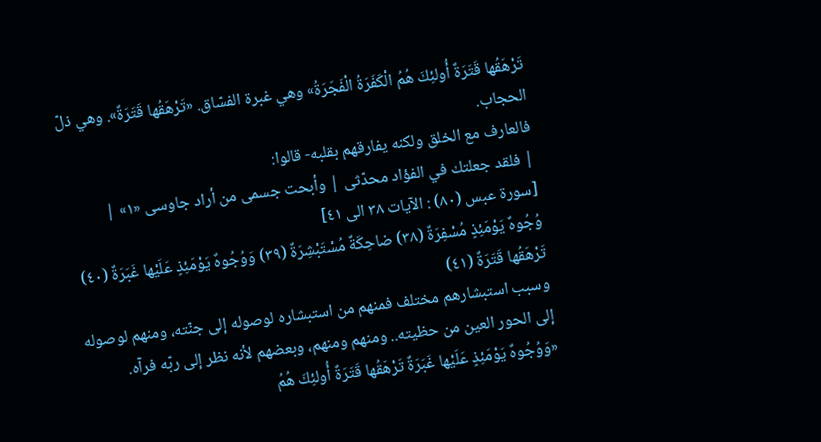تَرْهَقُها قَتَرَةٌ أُولئِكَ هُمُ الْكَفَرَةُ الْفَجَرَةُ» وهي غبرة الفسّاق. «تَرْهَقُها قَتَرَةٌ». وهي ذلّ الحجاب.
فالعارف مع الخلق ولكنه يفارقهم بقلبه- قالوا:
| فلقد جعلتك في الفؤاد محدّثى | وأبحت جسمى من أراد جاوسى «١» |
[سورة عبس (٨٠) : الآيات ٣٨ الى ٤١]
وُجُوهٌ يَوْمَئِذٍ مُسْفِرَةٌ (٣٨) ضاحِكَةٌ مُسْتَبْشِرَةٌ (٣٩) وَوُجُوهٌ يَوْمَئِذٍ عَلَيْها غَبَرَةٌ (٤٠) تَرْهَقُها قَتَرَةٌ (٤١)
وسبب استبشارهم مختلف فمنهم من استبشاره لوصوله إلى جنّته، ومنهم لوصوله إلى الحور العين من حظيته.. ومنهم ومنهم، وبعضهم لأنه نظر إلى ربّه فرآه.
«وَوُجُوهٌ يَوْمَئِذٍ عَلَيْها غَبَرَةٌ تَرْهَقُها قَتَرَةٌ أُولئِكَ هُمُ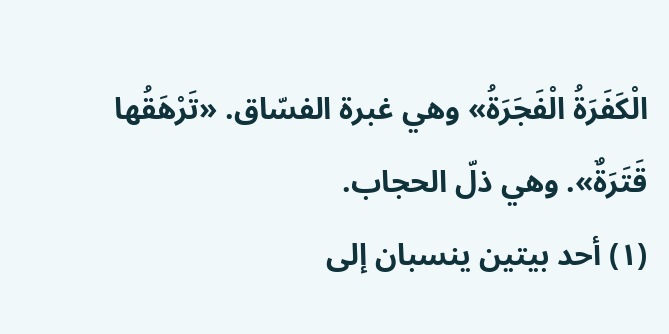الْكَفَرَةُ الْفَجَرَةُ» وهي غبرة الفسّاق. «تَرْهَقُها قَتَرَةٌ». وهي ذلّ الحجاب.
(١) أحد بيتين ينسبان إلى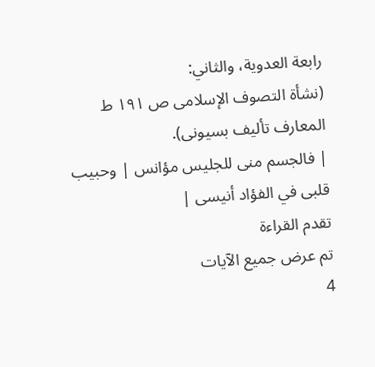رابعة العدوية، والثاني:
(نشأة التصوف الإسلامى ص ١٩١ ط المعارف تأليف بسيونى).
| فالجسم منى للجليس مؤانس | وحبيب قلبى في الفؤاد أنيسى |
تقدم القراءة
تم عرض جميع الآيات
4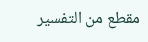مقطع من التفسير